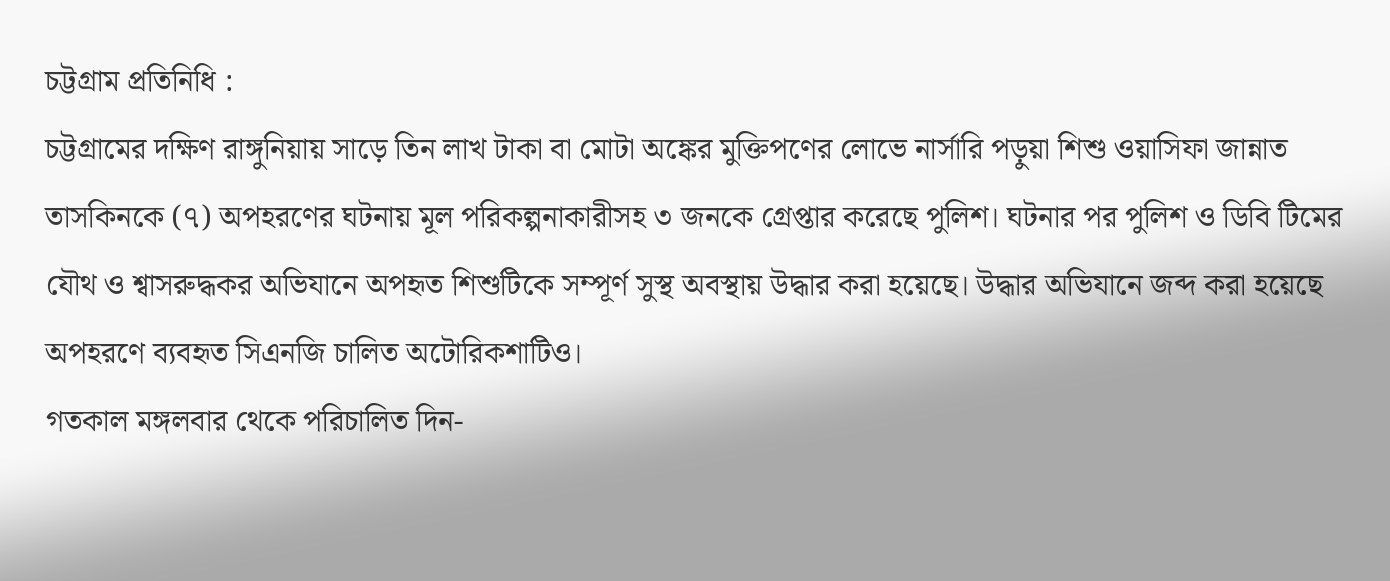চট্টগ্রাম প্রতিনিধি :
চট্টগ্রামের দক্ষিণ রাঙ্গুনিয়ায় সাড়ে তিন লাখ টাকা বা মোটা অঙ্কের মুক্তিপণের লোভে নার্সারি পড়ুয়া শিশু ওয়াসিফা জান্নাত তাসকিনকে (৭) অপহরণের ঘটনায় মূল পরিকল্পনাকারীসহ ৩ জনকে গ্রেপ্তার করেছে পুলিশ। ঘটনার পর পুলিশ ও ডিবি টিমের যৌথ ও শ্বাসরুদ্ধকর অভিযানে অপহৃত শিশুটিকে সম্পূর্ণ সুস্থ অবস্থায় উদ্ধার করা হয়েছে। উদ্ধার অভিযানে জব্দ করা হয়েছে অপহরণে ব্যবহৃত সিএনজি চালিত অটোরিকশাটিও।
গতকাল মঙ্গলবার থেকে পরিচালিত দিন-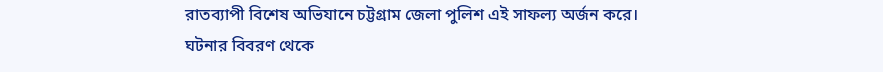রাতব্যাপী বিশেষ অভিযানে চট্টগ্রাম জেলা পুলিশ এই সাফল্য অর্জন করে।
ঘটনার বিবরণ থেকে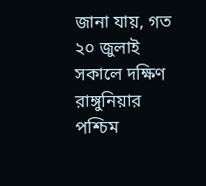জানা যায়, গত ২০ জুলাই সকালে দক্ষিণ রাঙ্গুনিয়ার পশ্চিম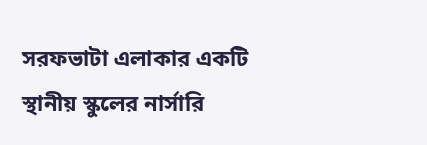সরফভাটা এলাকার একটি স্থানীয় স্কুলের নার্সারি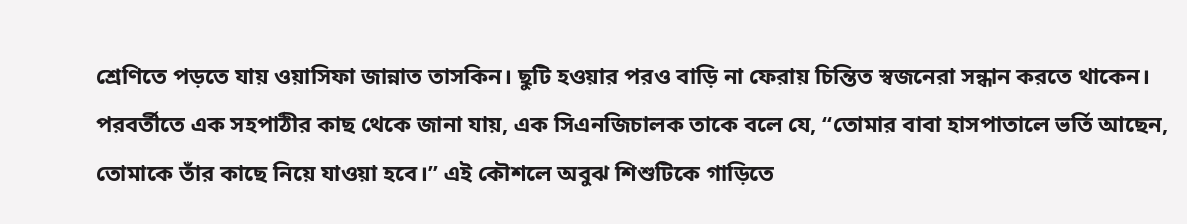শ্রেণিতে পড়তে যায় ওয়াসিফা জান্নাত তাসকিন। ছুটি হওয়ার পরও বাড়ি না ফেরায় চিন্তিত স্বজনেরা সন্ধান করতে থাকেন। পরবর্তীতে এক সহপাঠীর কাছ থেকে জানা যায়, এক সিএনজিচালক তাকে বলে যে, “তোমার বাবা হাসপাতালে ভর্তি আছেন, তোমাকে তাঁর কাছে নিয়ে যাওয়া হবে।” এই কৌশলে অবুঝ শিশুটিকে গাড়িতে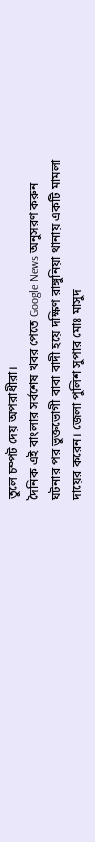তুলে চম্পট দেয় অপরাধীরা।
দৈনিক এই বাংলার সর্বশেষ খবর পেতে Google News অনুসরণ করুন
ঘটনার পর ভুক্তভোগী বাবা বাদী হয়ে দক্ষিণ রাঙ্গুনিয়া থানায় একটি মামলা দায়ের করেন। জেলা পুলিশ সুপার মোঃ মাসুদ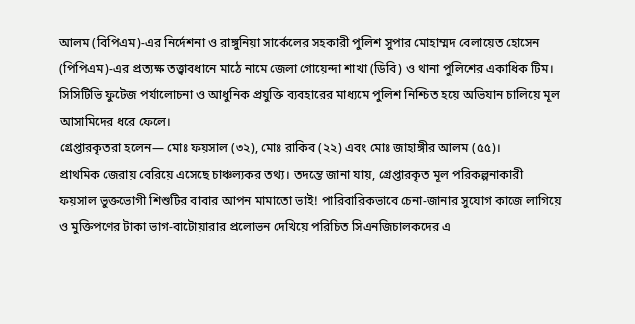আলম (বিপিএম)-এর নির্দেশনা ও রাঙ্গুনিয়া সার্কেলের সহকারী পুলিশ সুপার মোহাম্মদ বেলায়েত হোসেন (পিপিএম)-এর প্রত্যক্ষ তত্ত্বাবধানে মাঠে নামে জেলা গোয়েন্দা শাখা (ডিবি) ও থানা পুলিশের একাধিক টিম। সিসিটিভি ফুটেজ পর্যালোচনা ও আধুনিক প্রযুক্তি ব্যবহারের মাধ্যমে পুলিশ নিশ্চিত হয়ে অভিযান চালিয়ে মূল আসামিদের ধরে ফেলে।
গ্রেপ্তারকৃতরা হলেন— মোঃ ফয়সাল (৩২), মোঃ রাকিব (২২) এবং মোঃ জাহাঙ্গীর আলম (৫৫)।
প্রাথমিক জেরায় বেরিয়ে এসেছে চাঞ্চল্যকর তথ্য। তদন্তে জানা যায়, গ্রেপ্তারকৃত মূল পরিকল্পনাকারী ফয়সাল ভুক্তভোগী শিশুটির বাবার আপন মামাতো ভাই! পারিবারিকভাবে চেনা-জানার সুযোগ কাজে লাগিয়ে ও মুক্তিপণের টাকা ভাগ-বাটোয়ারার প্রলোভন দেখিয়ে পরিচিত সিএনজিচালকদের এ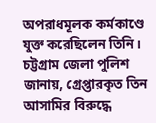অপরাধমূলক কর্মকাণ্ডে যুক্ত করেছিলেন তিনি।
চট্টগ্রাম জেলা পুলিশ জানায়, গ্রেপ্তারকৃত তিন আসামির বিরুদ্ধে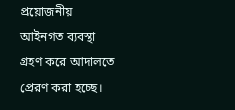প্রয়োজনীয় আইনগত ব্যবস্থা গ্রহণ করে আদালতে প্রেরণ করা হচ্ছে।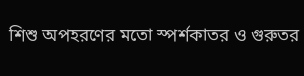শিশু অপহরণের মতো স্পর্শকাতর ও গুরুতর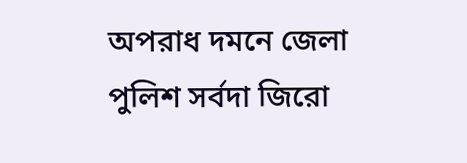অপরাধ দমনে জেলা পুলিশ সর্বদা জিরো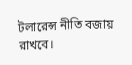টলারেন্স নীতি বজায় রাখবে।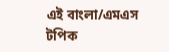এই বাংলা/এমএস
টপিক